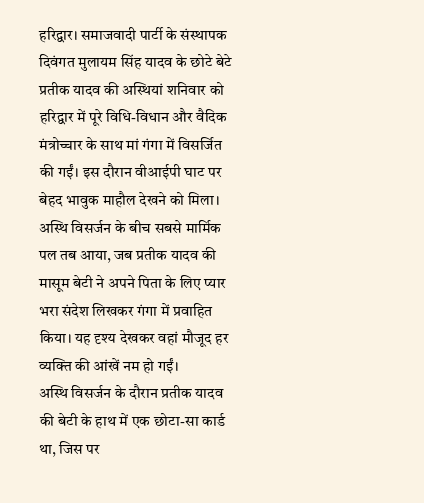हरिद्वार। समाजवादी पार्टी के संस्थापक दिवंगत मुलायम सिंह यादव के छोटे बेटे प्रतीक यादव की अस्थियां शनिवार को हरिद्वार में पूरे विधि-विधान और वैदिक मंत्रोच्चार के साथ मां गंगा में विसर्जित की गईं। इस दौरान वीआईपी घाट पर बेहद भावुक माहौल देखने को मिला। अस्थि विसर्जन के बीच सबसे मार्मिक पल तब आया, जब प्रतीक यादव की मासूम बेटी ने अपने पिता के लिए प्यार भरा संदेश लिखकर गंगा में प्रवाहित किया। यह दृश्य देखकर वहां मौजूद हर व्यक्ति की आंखें नम हो गईं।
अस्थि विसर्जन के दौरान प्रतीक यादव की बेटी के हाथ में एक छोटा-सा कार्ड था, जिस पर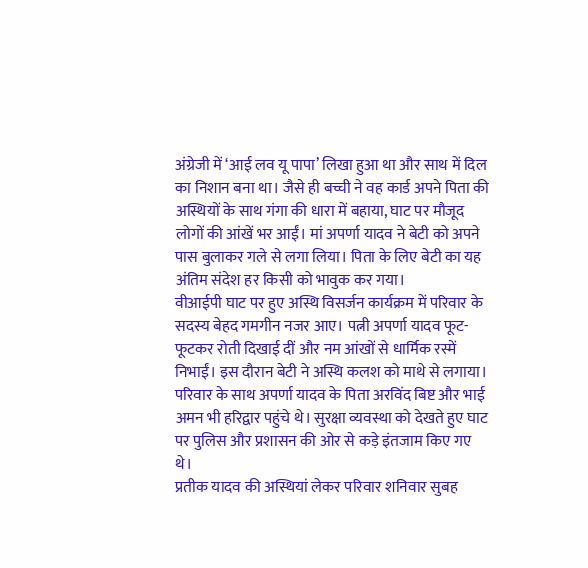अंग्रेजी में ‘आई लव यू पापा’ लिखा हुआ था और साथ में दिल का निशान बना था। जैसे ही बच्ची ने वह कार्ड अपने पिता की अस्थियों के साथ गंगा की धारा में बहाया, घाट पर मौजूद लोगों की आंखें भर आईं। मां अपर्णा यादव ने बेटी को अपने पास बुलाकर गले से लगा लिया। पिता के लिए बेटी का यह अंतिम संदेश हर किसी को भावुक कर गया।
वीआईपी घाट पर हुए अस्थि विसर्जन कार्यक्रम में परिवार के सदस्य बेहद गमगीन नजर आए। पत्नी अपर्णा यादव फूट-फूटकर रोती दिखाई दीं और नम आंखों से धार्मिक रस्में निभाईं। इस दौरान बेटी ने अस्थि कलश को माथे से लगाया। परिवार के साथ अपर्णा यादव के पिता अरविंद बिष्ट और भाई अमन भी हरिद्वार पहुंचे थे। सुरक्षा व्यवस्था को देखते हुए घाट पर पुलिस और प्रशासन की ओर से कड़े इंतजाम किए गए थे।
प्रतीक यादव की अस्थियां लेकर परिवार शनिवार सुबह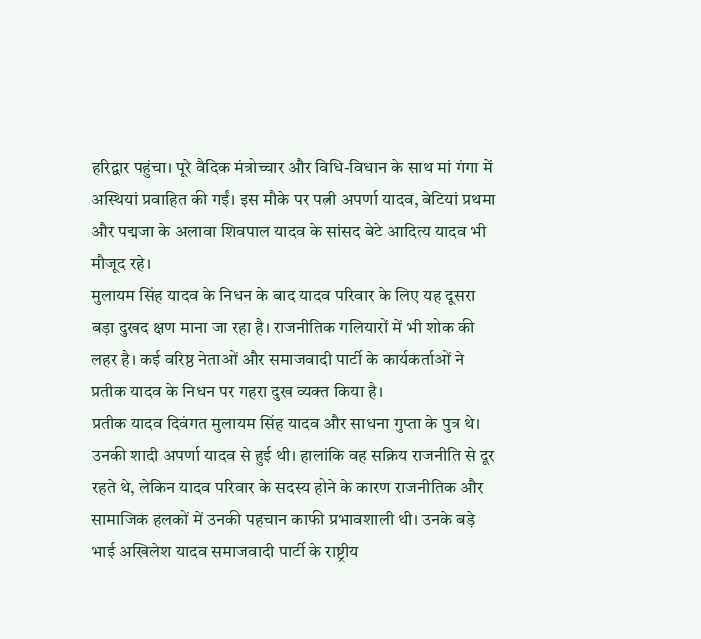हरिद्वार पहुंचा। पूरे वैदिक मंत्रोच्चार और विधि-विधान के साथ मां गंगा में अस्थियां प्रवाहित की गईं। इस मौके पर पत्नी अपर्णा यादव, बेटियां प्रथमा और पद्मजा के अलावा शिवपाल यादव के सांसद बेटे आदित्य यादव भी मौजूद रहे।
मुलायम सिंह यादव के निधन के बाद यादव परिवार के लिए यह दूसरा बड़ा दुखद क्षण माना जा रहा है। राजनीतिक गलियारों में भी शोक की लहर है। कई वरिष्ठ नेताओं और समाजवादी पार्टी के कार्यकर्ताओं ने प्रतीक यादव के निधन पर गहरा दुख व्यक्त किया है।
प्रतीक यादव दिवंगत मुलायम सिंह यादव और साधना गुप्ता के पुत्र थे। उनकी शादी अपर्णा यादव से हुई थी। हालांकि वह सक्रिय राजनीति से दूर रहते थे, लेकिन यादव परिवार के सदस्य होने के कारण राजनीतिक और सामाजिक हलकों में उनकी पहचान काफी प्रभावशाली थी। उनके बड़े भाई अखिलेश यादव समाजवादी पार्टी के राष्ट्रीय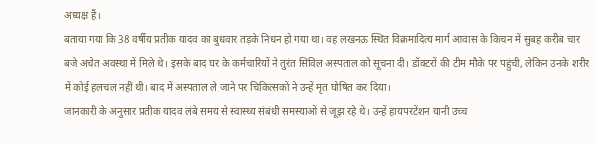अध्यक्ष हैं।
बताया गया कि 38 वर्षीय प्रतीक यादव का बुधवार तड़के निधन हो गया था। वह लखनऊ स्थित विक्रमादित्य मार्ग आवास के किचन में सुबह करीब चार बजे अचेत अवस्था में मिले थे। इसके बाद घर के कर्मचारियों ने तुरंत सिविल अस्पताल को सूचना दी। डॉक्टरों की टीम मौके पर पहुंची, लेकिन उनके शरीर में कोई हलचल नहीं थी। बाद में अस्पताल ले जाने पर चिकित्सकों ने उन्हें मृत घोषित कर दिया।
जानकारी के अनुसार प्रतीक यादव लंबे समय से स्वास्थ्य संबंधी समस्याओं से जूझ रहे थे। उन्हें हायपरटेंशन यानी उच्च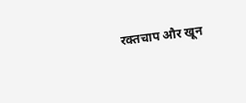रक्तचाप और खून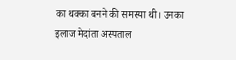का थक्का बनने की समस्या थी। उनका इलाज मेदांता अस्पताल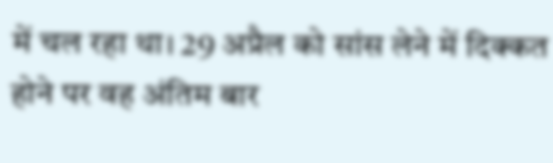में चल रहा था। 29 अप्रैल को सांस लेने में दिक्कत होने पर वह अंतिम बार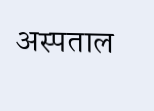अस्पताल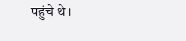पहुंचे थे।